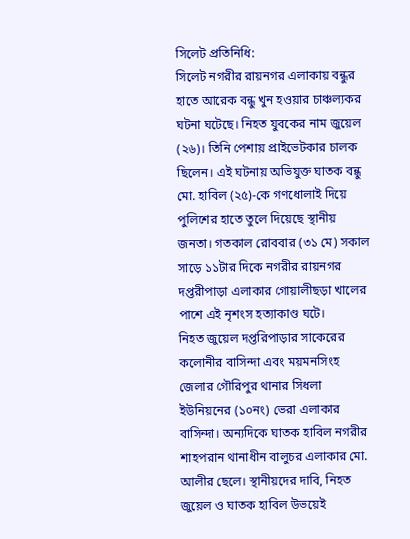সিলেট প্রতিনিধি:
সিলেট নগরীর রায়নগর এলাকায় বন্ধুর হাতে আরেক বন্ধু খুন হওয়ার চাঞ্চল্যকর ঘটনা ঘটেছে। নিহত যুবকের নাম জুয়েল (২৬)। তিনি পেশায় প্রাইভেটকার চালক ছিলেন। এই ঘটনায় অভিযুক্ত ঘাতক বন্ধু মো. হাবিল (২৫)-কে গণধোলাই দিয়ে পুলিশের হাতে তুলে দিয়েছে স্থানীয় জনতা। গতকাল রোববার (৩১ মে) সকাল সাড়ে ১১টার দিকে নগরীর রায়নগর দপ্তরীপাড়া এলাকার গোয়ালীছড়া খালের পাশে এই নৃশংস হত্যাকাণ্ড ঘটে।
নিহত জুয়েল দপ্তরিপাড়ার সাকেরের কলোনীর বাসিন্দা এবং ময়মনসিংহ জেলার গৌরিপুর থানার সিধলা ইউনিয়নের (১০নং) ভেরা এলাকার বাসিন্দা। অন্যদিকে ঘাতক হাবিল নগরীর শাহপরান থানাধীন বালুচর এলাকার মো. আলীর ছেলে। স্থানীয়দের দাবি, নিহত জুয়েল ও ঘাতক হাবিল উভয়েই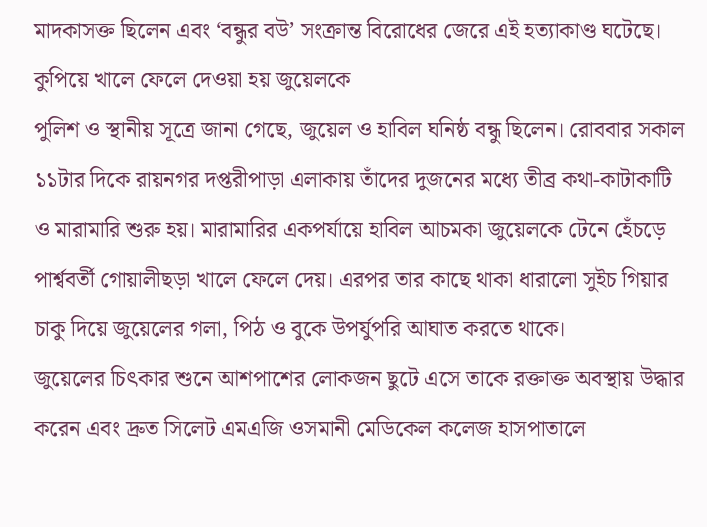মাদকাসক্ত ছিলেন এবং ‘বন্ধুর বউ’ সংক্রান্ত বিরোধের জেরে এই হত্যাকাণ্ড ঘটেছে।
কুপিয়ে খালে ফেলে দেওয়া হয় জুয়েলকে
পুলিশ ও স্থানীয় সূত্রে জানা গেছে, জুয়েল ও হাবিল ঘনিষ্ঠ বন্ধু ছিলেন। রোববার সকাল ১১টার দিকে রায়নগর দপ্তরীপাড়া এলাকায় তাঁদের দুজনের মধ্যে তীব্র কথা-কাটাকাটি ও মারামারি শুরু হয়। মারামারির একপর্যায়ে হাবিল আচমকা জুয়েলকে টেনে হেঁচড়ে পার্শ্ববর্তী গোয়ালীছড়া খালে ফেলে দেয়। এরপর তার কাছে থাকা ধারালো সুইচ গিয়ার চাকু দিয়ে জুয়েলের গলা, পিঠ ও বুকে উপর্যুপরি আঘাত করতে থাকে।
জুয়েলের চিৎকার শুনে আশপাশের লোকজন ছুটে এসে তাকে রক্তাক্ত অবস্থায় উদ্ধার করেন এবং দ্রুত সিলেট এমএজি ওসমানী মেডিকেল কলেজ হাসপাতালে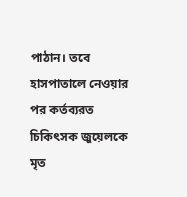পাঠান। তবে হাসপাতালে নেওয়ার পর কর্তব্যরত চিকিৎসক জুয়েলকে মৃত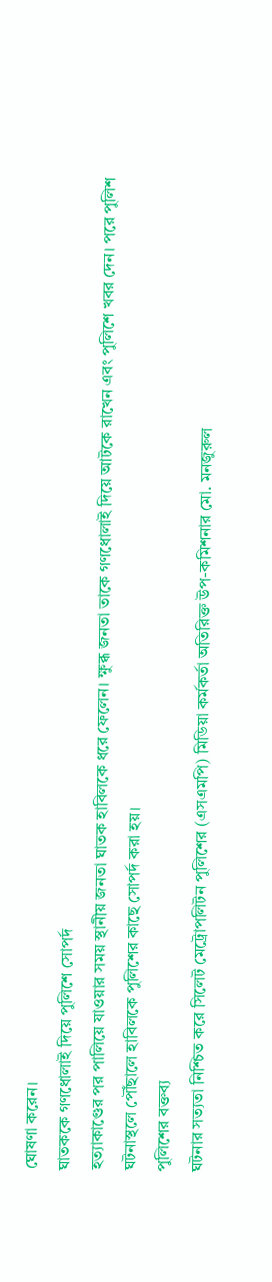ঘোষণা করেন।
ঘাতককে গণধোলাই দিয়ে পুলিশে সোপর্দ
হত্যাকাণ্ডের পর পালিয়ে যাওয়ার সময় স্থানীয় জনতা ঘাতক হাবিলকে ধরে ফেলেন। ক্ষুব্ধ জনতা তাকে গণধোলাই দিয়ে আটকে রাখেন এবং পুলিশে খবর দেন। পরে পুলিশ ঘটনাস্থলে পৌঁছালে হাবিলকে পুলিশের কাছে সোপর্দ করা হয়।
পুলিশের বক্তব্য
ঘটনার সত্যতা নিশ্চিত করে সিলেট মেট্রোপলিটন পুলিশের (এসএমপি) মিডিয়া কর্মকর্তা অতিরিক্ত উপ-কমিশনার মো. মনজুরুল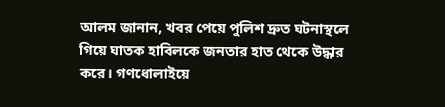আলম জানান, খবর পেয়ে পুলিশ দ্রুত ঘটনাস্থলে গিয়ে ঘাতক হাবিলকে জনতার হাত থেকে উদ্ধার করে। গণধোলাইয়ে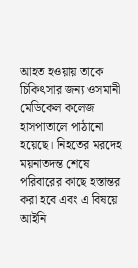আহত হওয়ায় তাকে চিকিৎসার জন্য ওসমানী মেডিকেল কলেজ হাসপাতালে পাঠানো হয়েছে। নিহতের মরদেহ ময়নাতদন্ত শেষে পরিবারের কাছে হস্তান্তর করা হবে এবং এ বিষয়ে আইনি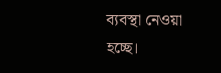ব্যবস্থা নেওয়া হচ্ছে।